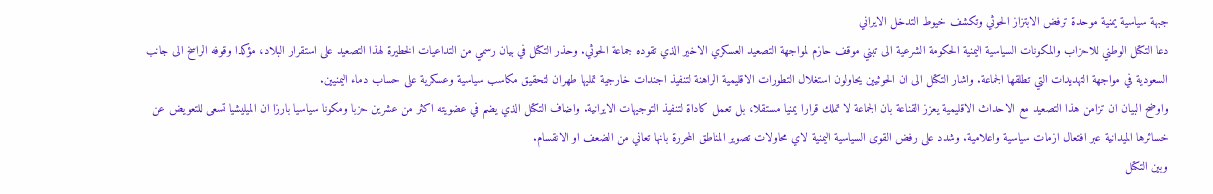جبهة سياسية يمنية موحدة ترفض الابتزاز الحوثي وتكشف خيوط التدخل الايراني
دعا التكتل الوطني للاحزاب والمكونات السياسية اليمنية الحكومة الشرعية الى تبني موقف حازم لمواجهة التصعيد العسكري الاخير الذي تقوده جماعة الحوثي. وحذر التكتل في بيان رسمي من التداعيات الخطيرة لهذا التصعيد على استقرار البلاد، مؤكدا وقوفه الراسخ الى جانب السعودية في مواجهة التهديدات التي تطلقها الجماعة. واشار التكتل الى ان الحوثيين يحاولون استغلال التطورات الاقليمية الراهنة لتنفيذ اجندات خارجية تمليها طهران لتحقيق مكاسب سياسية وعسكرية على حساب دماء اليمنيين.
واوضح البيان ان تزامن هذا التصعيد مع الاحداث الاقليمية يعزز القناعة بان الجماعة لا تملك قرارا يمنيا مستقلا، بل تعمل كاداة لتنفيذ التوجيهات الايرانية. واضاف التكتل الذي يضم في عضويته اكثر من عشرين حزبا ومكونا سياسيا بارزا ان الميليشيا تسعى للتعويض عن خسائرها الميدانية عبر افتعال ازمات سياسية واعلامية. وشدد على رفض القوى السياسية اليمنية لاي محاولات تصوير المناطق المحررة بانها تعاني من الضعف او الانقسام.
وبين التكتل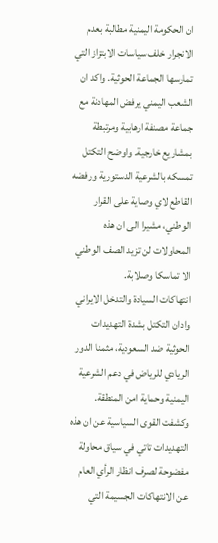ان الحكومة اليمنية مطالبة بعدم الانجرار خلف سياسات الابتزاز التي تمارسها الجماعة الحوثية. واكد ان الشعب اليمني يرفض المهادنة مع جماعة مصنفة ارهابية ومرتبطة بمشاريع خارجية. واوضح التكتل تمسكه بالشرعية الدستورية ورفضه القاطع لاي وصاية على القرار الوطني، مشيرا الى ان هذه المحاولات لن تزيد الصف الوطني الا تماسكا وصلابة.
انتهاكات السيادة والتدخل الايراني
وادان التكتل بشدة التهديدات الحوثية ضد السعودية، مثمنا الدور الريادي للرياض في دعم الشرعية اليمنية وحماية امن المنطقة. وكشفت القوى السياسية عن ان هذه التهديدات تاتي في سياق محاولة مفضوحة لصرف انظار الرأي العام عن الانتهاكات الجسيمة التي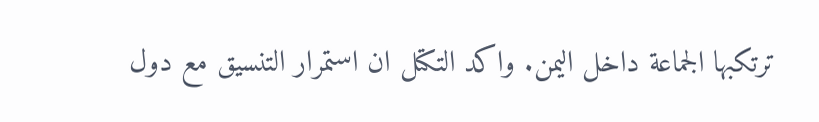ترتكبها الجماعة داخل اليمن. واكد التكتل ان استمرار التنسيق مع دول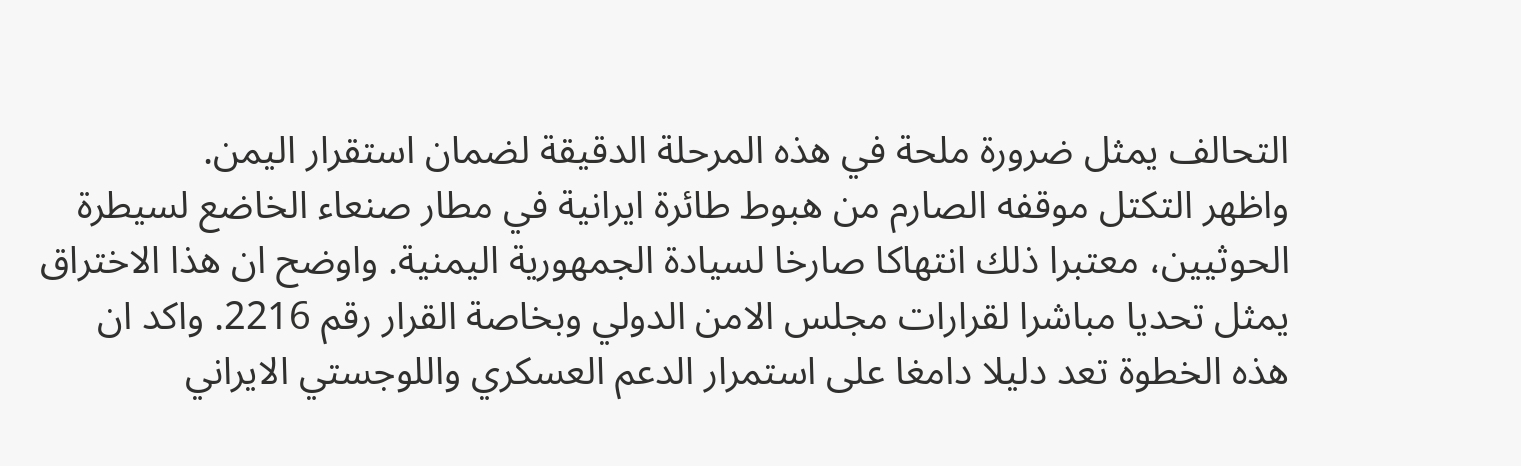التحالف يمثل ضرورة ملحة في هذه المرحلة الدقيقة لضمان استقرار اليمن.
واظهر التكتل موقفه الصارم من هبوط طائرة ايرانية في مطار صنعاء الخاضع لسيطرة الحوثيين، معتبرا ذلك انتهاكا صارخا لسيادة الجمهورية اليمنية. واوضح ان هذا الاختراق يمثل تحديا مباشرا لقرارات مجلس الامن الدولي وبخاصة القرار رقم 2216. واكد ان هذه الخطوة تعد دليلا دامغا على استمرار الدعم العسكري واللوجستي الايراني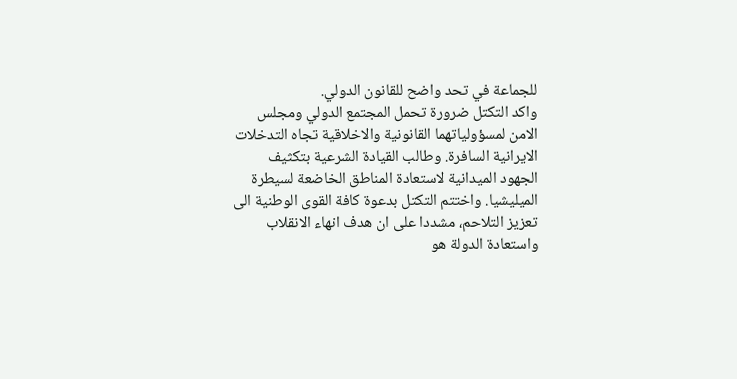للجماعة في تحد واضح للقانون الدولي.
واكد التكتل ضرورة تحمل المجتمع الدولي ومجلس الامن لمسؤولياتهما القانونية والاخلاقية تجاه التدخلات الايرانية السافرة. وطالب القيادة الشرعية بتكثيف الجهود الميدانية لاستعادة المناطق الخاضعة لسيطرة الميليشيا. واختتم التكتل بدعوة كافة القوى الوطنية الى تعزيز التلاحم، مشددا على ان هدف انهاء الانقلاب واستعادة الدولة هو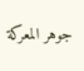جوهر المعركة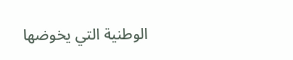الوطنية التي يخوضها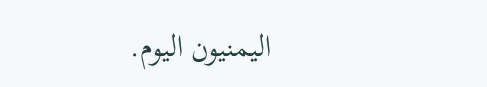اليمنيون اليوم.